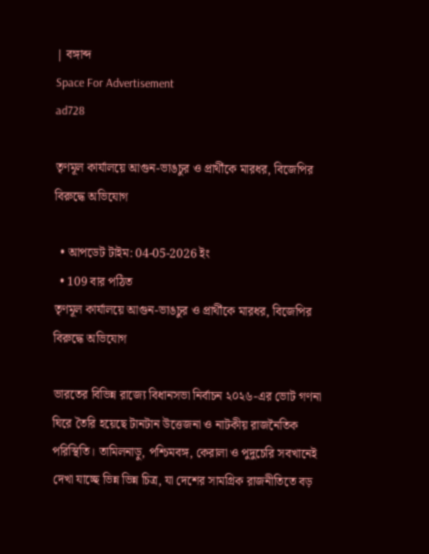| বঙ্গাব্দ
Space For Advertisement
ad728

তৃণমূল কার্যালয়ে আগুন-ভাঙচুর ও প্রার্থীকে মারধর, বিজেপির বিরুদ্ধে অভিযোগ

  • আপডেট টাইম: 04-05-2026 ইং
  • 109 বার পঠিত
তৃণমূল কার্যালয়ে আগুন-ভাঙচুর ও প্রার্থীকে মারধর, বিজেপির বিরুদ্ধে অভিযোগ

ভারতের বিভিন্ন রাজ্যে বিধানসভা নির্বাচন ২০২৬-এর ভোট গণনা ঘিরে তৈরি হয়েছে টানটান উত্তেজনা ও নাটকীয় রাজনৈতিক পরিস্থিতি। তামিলনাড়ু, পশ্চিমবঙ্গ, কেরালা ও পুদুচেরি সবখানেই দেখা যাচ্ছে ভিন্ন ভিন্ন চিত্র, যা দেশের সামগ্রিক রাজনীতিতে বড়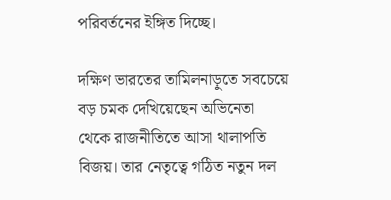পরিবর্তনের ইঙ্গিত দিচ্ছে।

দক্ষিণ ভারতের তামিলনাড়ুতে সবচেয়ে বড় চমক দেখিয়েছেন অভিনেতা থেকে রাজনীতিতে আসা থালাপতি বিজয়। তার নেতৃত্বে গঠিত নতুন দল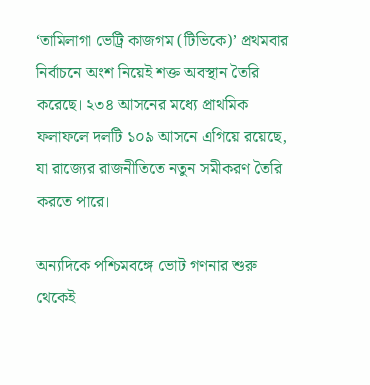‘তামিলাগা ভেট্রি কাজগম (টিভিকে)’ প্রথমবার নির্বাচনে অংশ নিয়েই শক্ত অবস্থান তৈরি করেছে। ২৩৪ আসনের মধ্যে প্রাথমিক ফলাফলে দলটি ১০৯ আসনে এগিয়ে রয়েছে, যা রাজ্যের রাজনীতিতে নতুন সমীকরণ তৈরি করতে পারে।

অন্যদিকে পশ্চিমবঙ্গে ভোট গণনার শুরু থেকেই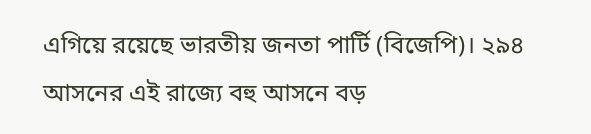এগিয়ে রয়েছে ভারতীয় জনতা পার্টি (বিজেপি)। ২৯৪ আসনের এই রাজ্যে বহু আসনে বড়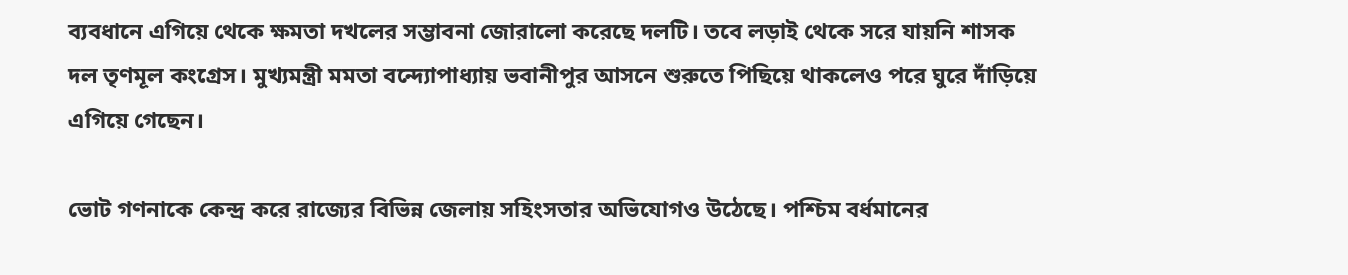ব্যবধানে এগিয়ে থেকে ক্ষমতা দখলের সম্ভাবনা জোরালো করেছে দলটি। তবে লড়াই থেকে সরে যায়নি শাসক দল তৃণমূল কংগ্রেস। মুখ্যমন্ত্রী মমতা বন্দ্যোপাধ্যায় ভবানীপুর আসনে শুরুতে পিছিয়ে থাকলেও পরে ঘুরে দাঁড়িয়ে এগিয়ে গেছেন।

ভোট গণনাকে কেন্দ্র করে রাজ্যের বিভিন্ন জেলায় সহিংসতার অভিযোগও উঠেছে। পশ্চিম বর্ধমানের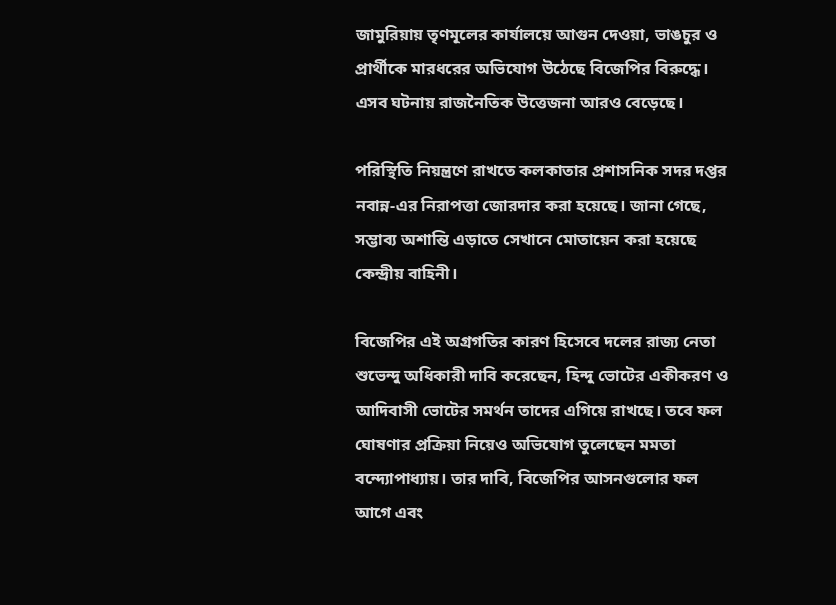জামুরিয়ায় তৃণমূলের কার্যালয়ে আগুন দেওয়া, ভাঙচুর ও প্রার্থীকে মারধরের অভিযোগ উঠেছে বিজেপির বিরুদ্ধে। এসব ঘটনায় রাজনৈতিক উত্তেজনা আরও বেড়েছে।

পরিস্থিতি নিয়ন্ত্রণে রাখতে কলকাতার প্রশাসনিক সদর দপ্তর নবান্ন-এর নিরাপত্তা জোরদার করা হয়েছে। জানা গেছে, সম্ভাব্য অশান্তি এড়াতে সেখানে মোতায়েন করা হয়েছে কেন্দ্রীয় বাহিনী।

বিজেপির এই অগ্রগতির কারণ হিসেবে দলের রাজ্য নেতা শুভেন্দু অধিকারী দাবি করেছেন, হিন্দু ভোটের একীকরণ ও আদিবাসী ভোটের সমর্থন তাদের এগিয়ে রাখছে। তবে ফল ঘোষণার প্রক্রিয়া নিয়েও অভিযোগ তুলেছেন মমতা বন্দ্যোপাধ্যায়। তার দাবি, বিজেপির আসনগুলোর ফল আগে এবং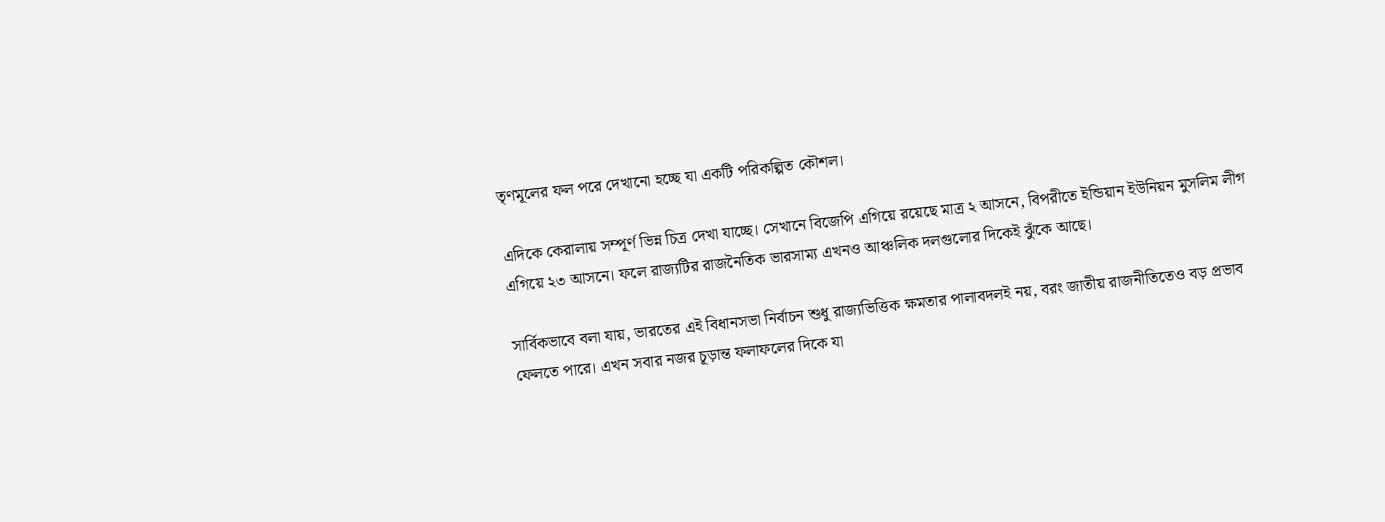তৃণমূলের ফল পরে দেখানো হচ্ছে যা একটি পরিকল্পিত কৌশল।

এদিকে কেরালায় সম্পূর্ণ ভিন্ন চিত্র দেখা যাচ্ছে। সেখানে বিজেপি এগিয়ে রয়েছে মাত্র ২ আসনে, বিপরীতে ইন্ডিয়ান ইউনিয়ন মুসলিম লীগ এগিয়ে ২৩ আসনে। ফলে রাজ্যটির রাজনৈতিক ভারসাম্য এখনও আঞ্চলিক দলগুলোর দিকেই ঝুঁকে আছে।

সার্বিকভাবে বলা যায়, ভারতের এই বিধানসভা নির্বাচন শুধু রাজ্যভিত্তিক ক্ষমতার পালাবদলই নয়, বরং জাতীয় রাজনীতিতেও বড় প্রভাব ফেলতে পারে। এখন সবার নজর চূড়ান্ত ফলাফলের দিকে যা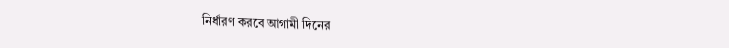নির্ধারণ করবে আগামী দিনের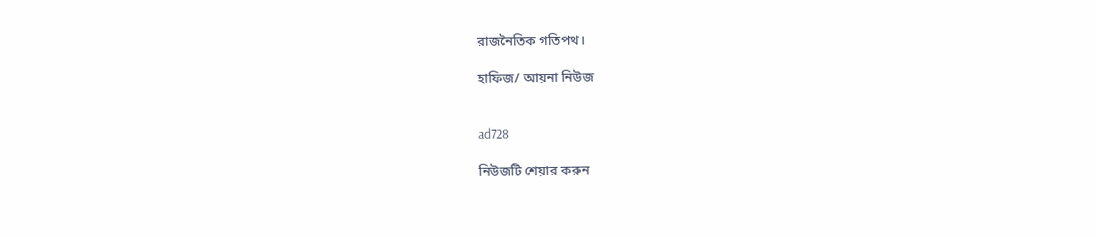রাজনৈতিক গতিপথ।

হাফিজ/ আয়না নিউজ


ad728

নিউজটি শেয়ার করুন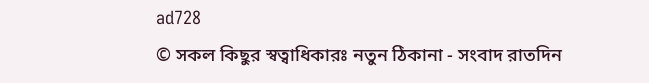ad728
© সকল কিছুর স্বত্বাধিকারঃ নতুন ঠিকানা - সংবাদ রাতদিন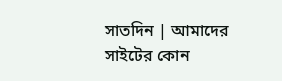সাতদিন | আমাদের সাইটের কোন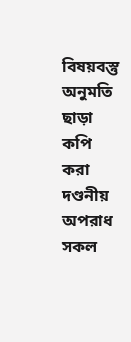বিষয়বস্তু অনুমতি ছাড়া কপি করা দণ্ডনীয় অপরাধ
সকল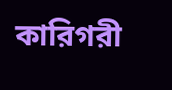কারিগরী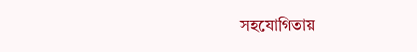সহযোগিতায়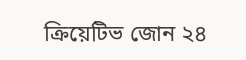ক্রিয়েটিভ জোন ২৪